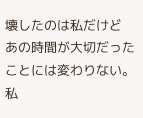壊したのは私だけど あの時間が大切だったことには変わりない。 私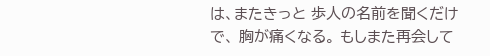は、またきっと 歩人の名前を聞くだけで、 胸が痛くなる。 もしまた再会して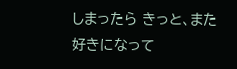しまったら きっと、また好きになって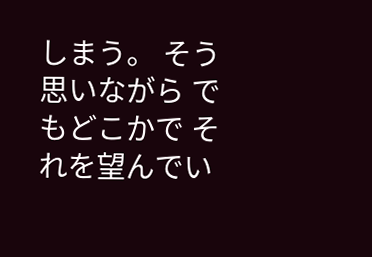しまう。 そう思いながら でもどこかで それを望んでい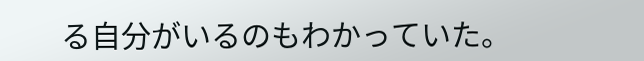る自分がいるのもわかっていた。